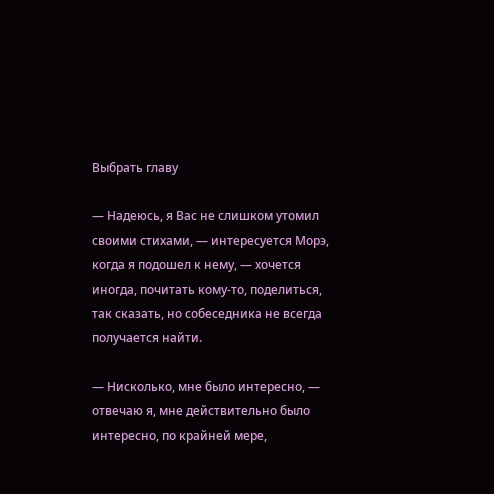Выбрать главу

— Надеюсь, я Вас не слишком утомил своими стихами, — интересуется Морэ, когда я подошел к нему, — хочется иногда, почитать кому-то, поделиться, так сказать, но собеседника не всегда получается найти.

— Нисколько, мне было интересно, — отвечаю я, мне действительно было интересно, по крайней мере,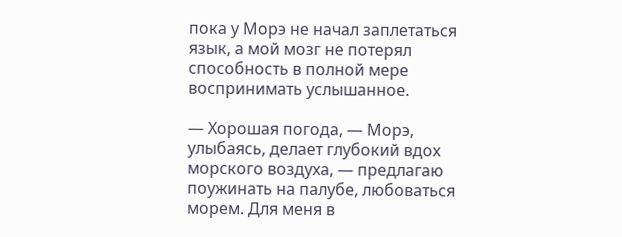пока у Морэ не начал заплетаться язык, а мой мозг не потерял способность в полной мере воспринимать услышанное.

— Хорошая погода, — Морэ, улыбаясь, делает глубокий вдох морского воздуха, — предлагаю поужинать на палубе, любоваться морем. Для меня в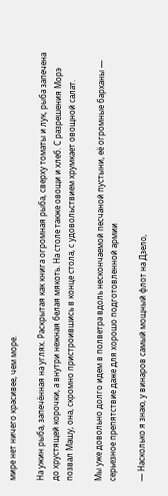мире нет ничего красивее, чем море.

На ужин рыба, запечённая на углях. Раскрытая как книга огромная рыба, сверху томаты и лук, рыба запечена до хрустящей корочки, а внутри нежная белая мякоть. На столе также овощи и хлеб. С разрешения Морэ позвал Машу, она, скромно пристроившись в конце стола, с удовольствием хрумкает овощной салат.

Мы уже довольно долго идем в полветра вдоль нескончаемой песчаной пустыни, её огромные барханы — серьезное препятствие даже для хорошо подготовленной армии

— Насколько я знаю, у винаров самый мощный флот на Дзело,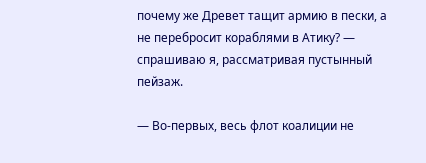почему же Древет тащит армию в пески, а не перебросит кораблями в Атику? — спрашиваю я, рассматривая пустынный пейзаж.

— Во-первых, весь флот коалиции не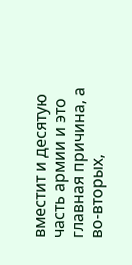вместит и десятую часть армии и это главная причина, а во-вторых,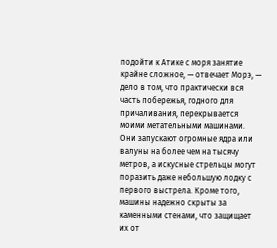подойти к Атике с моря занятие крайне сложное, — отвечает Морэ, — дело в том, что практически вся часть побережья, годного для причаливания, перекрывается моими метательными машинами. Они запускают огромные ядра или валуны на более чем на тысячу метров, а искусные стрельцы могут поразить даже небольшую лодку с первого выстрела. Кроме того, машины надежно скрыты за каменными стенами, что защищает их от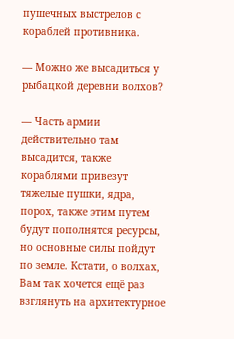пушечных выстрелов с кораблей противника.

— Можно же высадиться у рыбацкой деревни волхов?

— Часть армии действительно там высадится, также кораблями привезут тяжелые пушки, ядра, порох, также этим путем будут пополнятся ресурсы, но основные силы пойдут по земле. Кстати, о волхах, Вам так хочется ещё раз взглянуть на архитектурное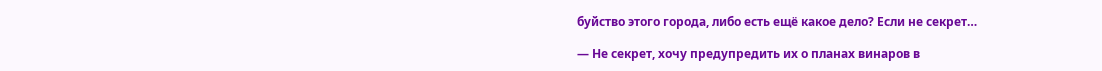буйство этого города, либо есть ещё какое дело? Если не секрет…

— Не секрет, хочу предупредить их о планах винаров в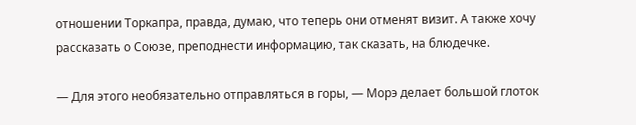отношении Торкапра, правда, думаю, что теперь они отменят визит. А также хочу рассказать о Союзе, преподнести информацию, так сказать, на блюдечке.

— Для этого необязательно отправляться в горы, — Морэ делает большой глоток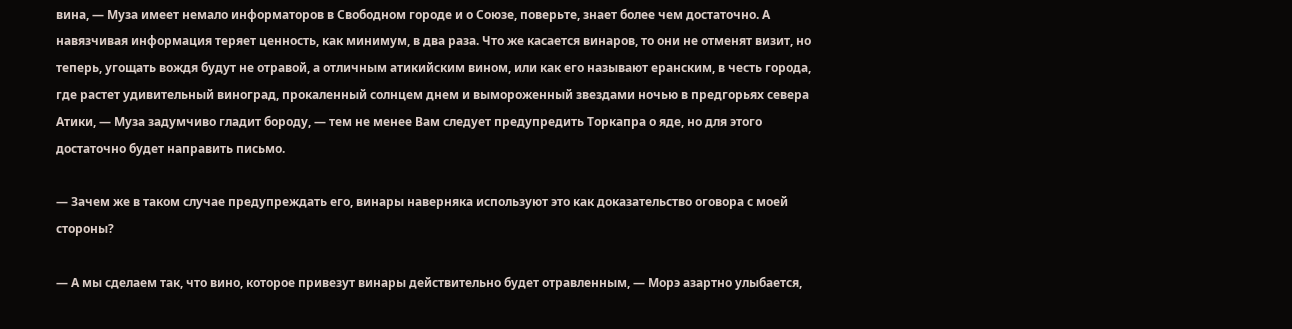вина, — Муза имеет немало информаторов в Свободном городе и о Союзе, поверьте, знает более чем достаточно. А навязчивая информация теряет ценность, как минимум, в два раза. Что же касается винаров, то они не отменят визит, но теперь, угощать вождя будут не отравой, а отличным атикийским вином, или как его называют еранским, в честь города, где растет удивительный виноград, прокаленный солнцем днем и вымороженный звездами ночью в предгорьях севера Атики, — Муза задумчиво гладит бороду, — тем не менее Вам следует предупредить Торкапра о яде, но для этого достаточно будет направить письмо.

— Зачем же в таком случае предупреждать его, винары наверняка используют это как доказательство оговора с моей стороны?

— А мы сделаем так, что вино, которое привезут винары действительно будет отравленным, — Морэ азартно улыбается,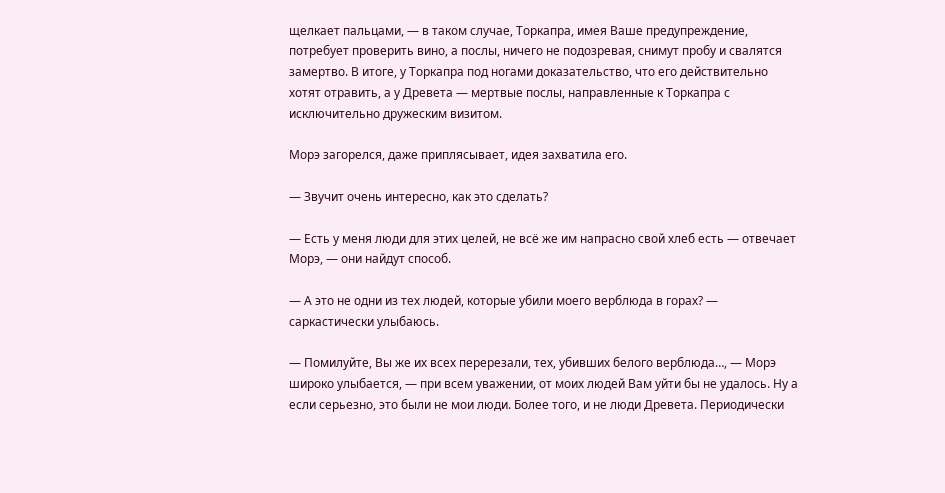щелкает пальцами, — в таком случае, Торкапра, имея Ваше предупреждение, потребует проверить вино, а послы, ничего не подозревая, снимут пробу и свалятся замертво. В итоге, у Торкапра под ногами доказательство, что его действительно хотят отравить, а у Древета — мертвые послы, направленные к Торкапра с исключительно дружеским визитом.

Морэ загорелся, даже приплясывает, идея захватила его.

— Звучит очень интересно, как это сделать?

— Есть у меня люди для этих целей, не всё же им напрасно свой хлеб есть — отвечает Морэ, — они найдут способ.

— А это не одни из тех людей, которые убили моего верблюда в горах? — саркастически улыбаюсь.

— Помилуйте, Вы же их всех перерезали, тех, убивших белого верблюда…, — Морэ широко улыбается, — при всем уважении, от моих людей Вам уйти бы не удалось. Ну а если серьезно, это были не мои люди. Более того, и не люди Древета. Периодически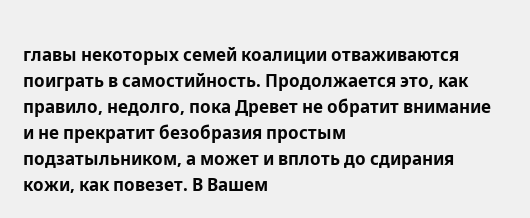главы некоторых семей коалиции отваживаются поиграть в самостийность. Продолжается это, как правило, недолго, пока Древет не обратит внимание и не прекратит безобразия простым подзатыльником, а может и вплоть до сдирания кожи, как повезет. В Вашем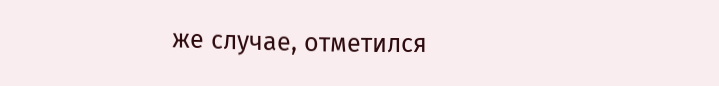же случае, отметился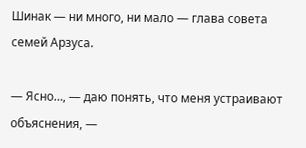Шинак — ни много, ни мало — глава совета семей Арзуса.

— Ясно…, — даю понять, что меня устраивают объяснения, —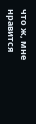что ж, мне нравится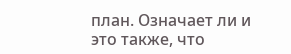план. Означает ли и это также, что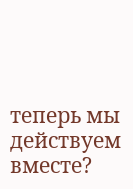теперь мы действуем вместе?